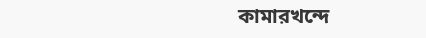কামারখন্দে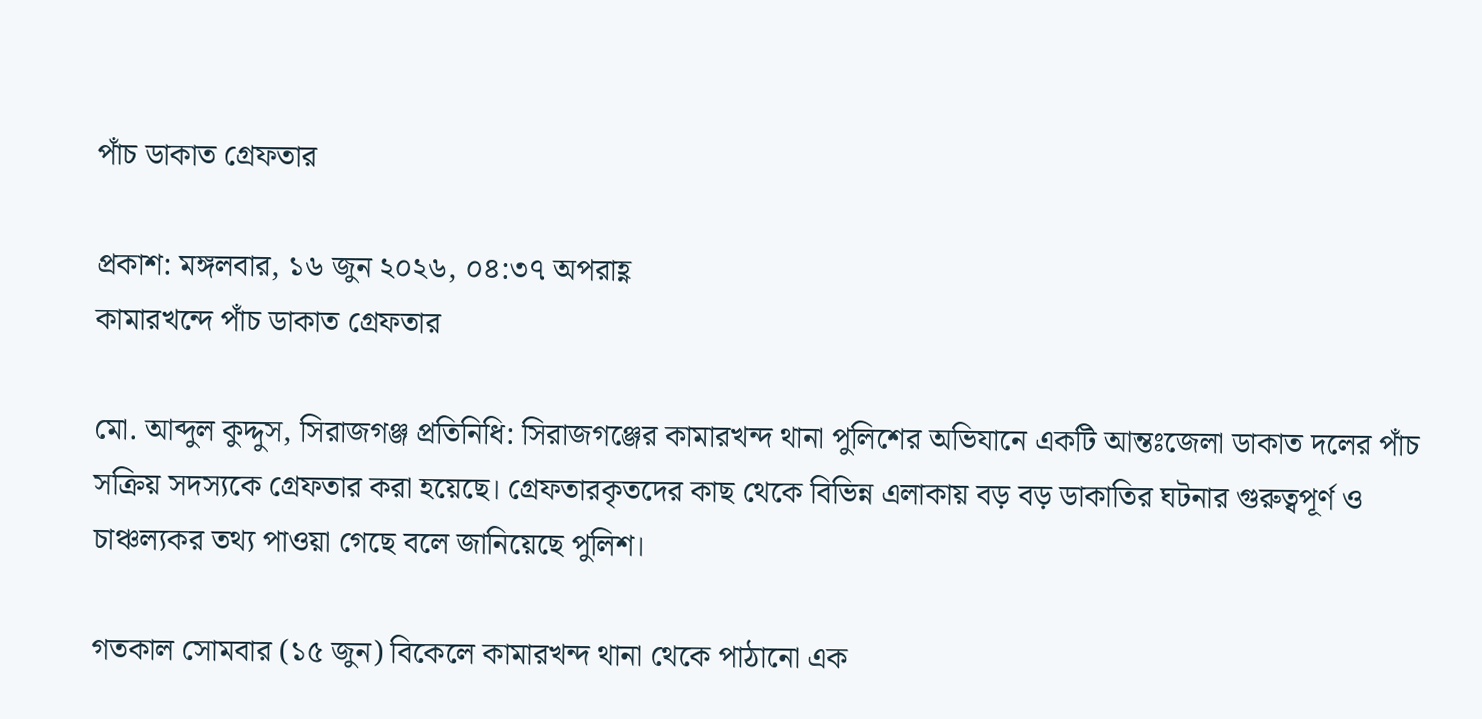পাঁচ ডাকাত গ্রেফতার

প্রকাশ: মঙ্গলবার, ১৬ জুন ২০২৬, ০৪:৩৭ অপরাহ্ণ
কামারখন্দে পাঁচ ডাকাত গ্রেফতার

মো. আব্দুল কুদ্দুস, সিরাজগঞ্জ প্রতিনিধি: সিরাজগঞ্জের কামারখন্দ থানা পুলিশের অভিযানে একটি আন্তঃজেলা ডাকাত দলের পাঁচ সক্রিয় সদস্যকে গ্রেফতার করা হয়েছে। গ্রেফতারকৃতদের কাছ থেকে বিভিন্ন এলাকায় বড় বড় ডাকাতির ঘটনার গুরুত্বপূর্ণ ও চাঞ্চল্যকর তথ্য পাওয়া গেছে বলে জানিয়েছে পুলিশ।

গতকাল সোমবার (১৫ জুন) বিকেলে কামারখন্দ থানা থেকে পাঠানো এক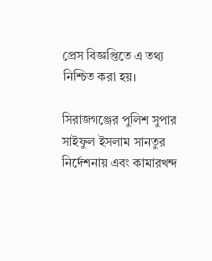প্রেস বিজ্ঞপ্তিতে এ তথ্য নিশ্চিত করা হয়।

সিরাজগঞ্জের পুলিশ সুপার সাইফুল ইসলাম সানতুর নির্দেশনায় এবং কামারখন্দ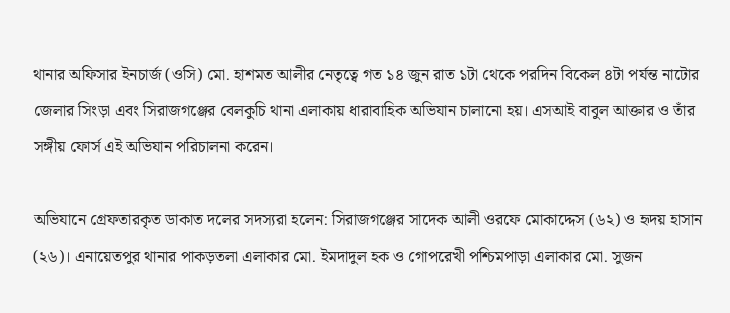থানার অফিসার ইনচার্জ (ওসি) মো. হাশমত আলীর নেতৃত্বে গত ১৪ জুন রাত ১টা থেকে পরদিন বিকেল ৪টা পর্যন্ত নাটোর জেলার সিংড়া এবং সিরাজগঞ্জের বেলকুচি থানা এলাকায় ধারাবাহিক অভিযান চালানো হয়। এসআই বাবুল আক্তার ও তাঁর সঙ্গীয় ফোর্স এই অভিযান পরিচালনা করেন।

অভিযানে গ্রেফতারকৃত ডাকাত দলের সদস্যরা হলেন: সিরাজগঞ্জের সাদেক আলী ওরফে মোকাদ্দেস (৬২) ও হৃদয় হাসান (২৬)। এনায়েতপুর থানার পাকড়তলা এলাকার মো. ইমদাদুল হক ও গোপরেখী পশ্চিমপাড়া এলাকার মো. সুজন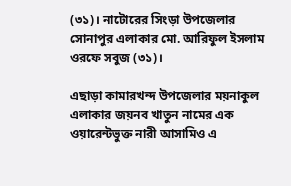(৩১)। নাটোরের সিংড়া উপজেলার সোনাপুর এলাকার মো. আরিফুল ইসলাম ওরফে সবুজ (৩১)।

এছাড়া কামারখন্দ উপজেলার ময়নাকুল এলাকার জয়নব খাতুন নামের এক ওয়ারেন্টভুক্ত নারী আসামিও এ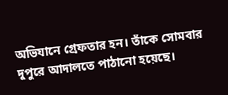অভিযানে গ্রেফতার হন। তাঁকে সোমবার দুপুরে আদালতে পাঠানো হয়েছে।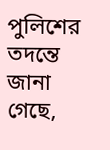পুলিশের তদন্তে জানা গেছে,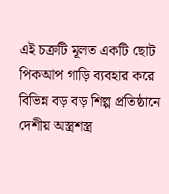এই চক্রটি মূলত একটি ছোট পিকআপ গাড়ি ব্যবহার করে বিভিন্ন বড় বড় শিল্প প্রতিষ্ঠানে দেশীয় অস্ত্রশস্ত্র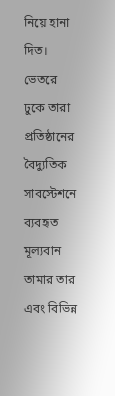নিয়ে হানা দিত। ভেতরে ঢুকে তারা প্রতিষ্ঠানের বৈদ্যুতিক সাবস্টেশনে ব্যবহৃত মূল্যবান তামার তার এবং বিভিন্ন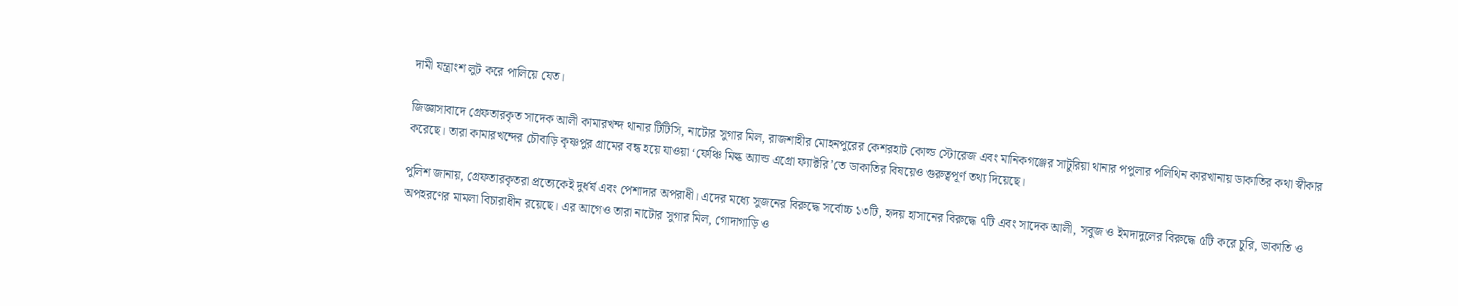দামী যন্ত্রাংশ লুট করে পালিয়ে যেত।

জিজ্ঞাসাবাদে গ্রেফতারকৃত সাদেক আলী কামারখন্দ থানার টিটিসি, নাটোর সুগার মিল, রাজশাহীর মোহনপুরের কেশরহাট কোল্ড স্টোরেজ এবং মানিকগঞ্জের সাটুরিয়া থানার পপুলার পলিথিন কারখানায় ডাকাতির কথা স্বীকার করেছে। তারা কামারখন্দের চৌবাড়ি কৃষ্ণপুর গ্রামের বন্ধ হয়ে যাওয়া ‘ফেঞ্চি মিল্ক অ্যান্ড এগ্রো ফ্যাক্টরি’তে ডাকাতির বিষয়েও গুরুত্বপূর্ণ তথ্য দিয়েছে।

পুলিশ জানায়, গ্রেফতারকৃতরা প্রত্যেকেই দুর্ধর্ষ এবং পেশাদার অপরাধী। এদের মধ্যে সুজনের বিরুদ্ধে সর্বোচ্চ ১৩টি, হৃদয় হাসানের বিরুদ্ধে ৭টি এবং সাদেক আলী, সবুজ ও ইমদাদুলের বিরুদ্ধে ৫টি করে চুরি, ডাকাতি ও অপহরণের মামলা বিচারাধীন রয়েছে। এর আগেও তারা নাটোর সুগার মিল, গোদাগাড়ি ও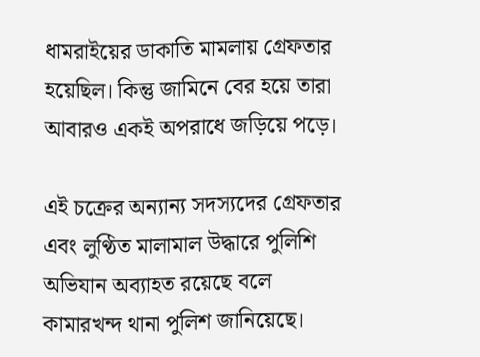ধামরাইয়ের ডাকাতি মামলায় গ্রেফতার হয়েছিল। কিন্তু জামিনে বের হয়ে তারা আবারও একই অপরাধে জড়িয়ে পড়ে।

এই চক্রের অন্যান্য সদস্যদের গ্রেফতার এবং লুণ্ঠিত মালামাল উদ্ধারে পুলিশি অভিযান অব্যাহত রয়েছে বলে কামারখন্দ থানা পুলিশ জানিয়েছে।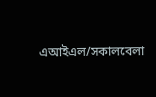এআইএল/সকালবেলা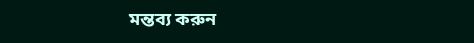মন্তব্য করুন